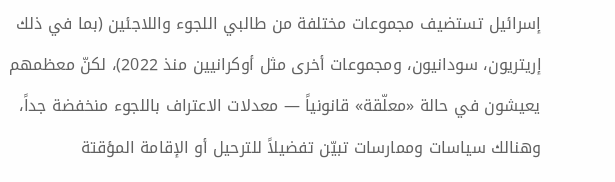إسرائيل تستضيف مجموعات مختلفة من طالبي اللجوء واللاجئين (بما في ذلك إريتريون، سودانيون، ومجموعات أخرى مثل أوكرانيين منذ 2022)، لكنّ معظمهم يعيشون في حالة «معلّقة» قانونياً — معدلات الاعتراف باللجوء منخفضة جداً، وهنالك سياسات وممارسات تبيّن تفضيلاً للترحيل أو الإقامة المؤقتة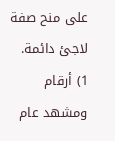على منح صفة لاجئ دائمة.
1) أرقام ومشهد عام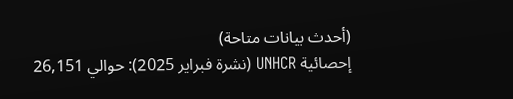(أحدث بيانات متاحة)
إحصائية UNHCR (نشرة فبراير 2025): حوالي 26,151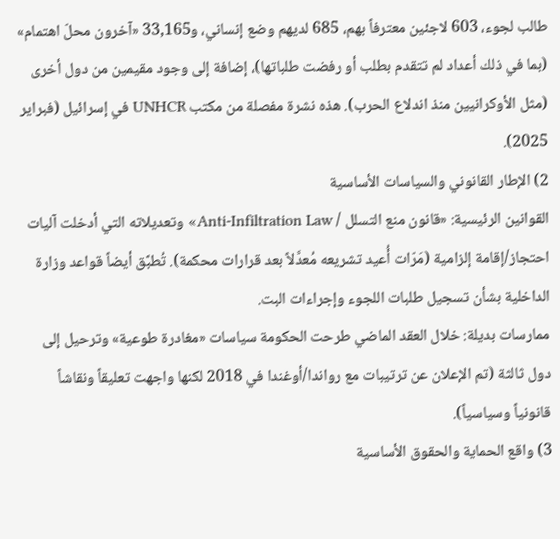طالب لجوء، 603 لاجئين معترفاً بهم، 685 لديهم وضع إنساني، و33,165 «آخرون محلّ اهتمام» (بما في ذلك أعداد لم تتقدم بطلب أو رفضت طلباتها)، إضافة إلى وجود مقيمين من دول أخرى (مثل الأوكرانيين منذ اندلاع الحرب). هذه نشرة مفصلة من مكتب UNHCR في إسرائيل (فبراير 2025).
2) الإطار القانوني والسياسات الأساسية
القوانين الرئيسية: «قانون منع التسلل / Anti-Infiltration Law» وتعديلاته التي أدخلت آليات احتجاز/إقامة إلزامية (مَرّات أُعيد تشريعه مُعدَّلاً بعد قرارات محكمة). تُطبَّق أيضاً قواعد وزارة الداخلية بشأن تسجيل طلبات اللجوء وإجراءات البت.
ممارسات بديلة: خلال العقد الماضي طرحت الحكومة سياسات «مغادرة طوعية» وترحيل إلى دول ثالثة (تم الإعلان عن ترتيبات مع رواندا/أوغندا في 2018 لكنها واجهت تعليقاً ونقاشاً قانونياً وسياسياً).
3) واقع الحماية والحقوق الأساسية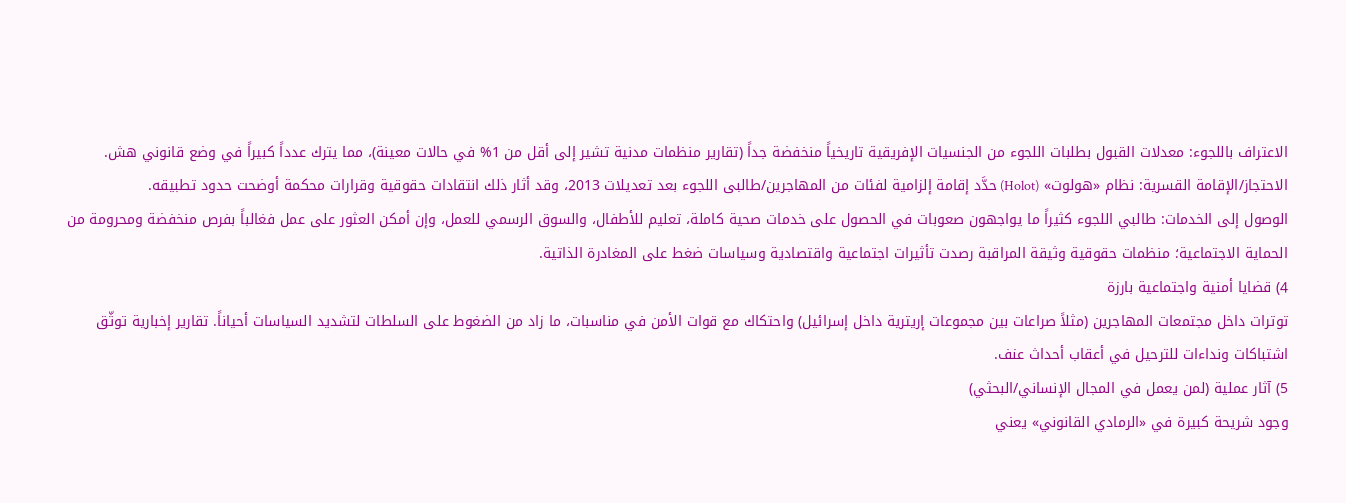الاعتراف باللجوء: معدلات القبول بطلبات اللجوء من الجنسيات الإفريقية تاريخياً منخفضة جداً (تقارير منظمات مدنية تشير إلى أقل من 1% في حالات معينة)، مما يترك عدداً كبيراً في وضع قانوني هش.
الاحتجاز/الإقامة القسرية: نظام «هولوت» (Holot) حدَّد إقامة إلزامية لفئات من المهاجرين/طالبى اللجوء بعد تعديلات 2013، وقد أثار ذلك انتقادات حقوقية وقرارات محكمة أوضحت حدود تطبيقه.
الوصول إلى الخدمات: طالبي اللجوء كثيراً ما يواجهون صعوبات في الحصول على خدمات صحية كاملة، تعليم للأطفال، والسوق الرسمي للعمل، وإن أمكن العثور على عمل فغالباً بفرص منخفضة ومحرومة من الحماية الاجتماعية؛ منظمات حقوقية وثيقة المراقبة رصدت تأثيرات اجتماعية واقتصادية وسياسات ضغط على المغادرة الذاتية.
4) قضايا أمنية واجتماعية بارزة
توترات داخل مجتمعات المهاجرين (مثلاً صراعات بين مجموعات إريترية داخل إسرائيل) واحتكاك مع قوات الأمن في مناسبات، ما زاد من الضغوط على السلطات لتشديد السياسات أحياناً. تقارير إخبارية توثّق اشتباكات ونداءات للترحيل في أعقاب أحداث عنف.
5) آثار عملية (لمن يعمل في المجال الإنساني/البحثي)
وجود شريحة كبيرة في «الرمادي القانوني» يعني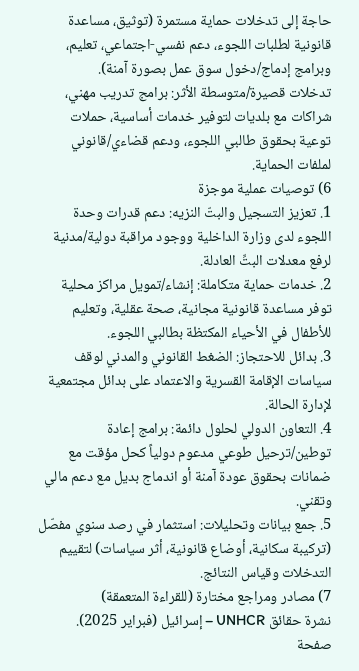حاجة إلى تدخلات حماية مستمرة (توثيق، مساعدة قانونية لطلبات اللجوء، دعم نفسي-اجتماعي، تعليم، وبرامج إدماج/دخول سوق عمل بصورة آمنة).
تدخلات قصيرة/متوسطة الأثر: برامج تدريب مهني، شراكات مع بلديات لتوفير خدمات أساسية، حملات توعية بحقوق طالبي اللجوء، ودعم قضاءي/قانوني لملفات الحماية.
6) توصيات عملية موجزة
1. تعزيز التسجيل والبتّ النزيه: دعم قدرات وحدة اللجوء لدى وزارة الداخلية ووجود مراقبة دولية/مدنية لرفع معدلات البتِّ العادلة.
2. خدمات حماية متكاملة: إنشاء/تمويل مراكز محلية توفر مساعدة قانونية مجانية، صحة عقلية، وتعليم للأطفال في الأحياء المكتظة بطالبي اللجوء.
3. بدائل للاحتجاز: الضغط القانوني والمدني لوقف سياسات الإقامة القسرية والاعتماد على بدائل مجتمعية لإدارة الحالة.
4. التعاون الدولي لحلول دائمة: برامج إعادة توطين/ترحيل طوعي مدعوم دولياً كحل مؤقت مع ضمانات بحقوق عودة آمنة أو اندماج بديل مع دعم مالي وتقني.
5. جمع بيانات وتحليلات: استثمار في رصد سنوي مفصّل (تركيبة سكانية، أوضاع قانونية، أثر سياسات) لتقييم التدخلات وقياس النتائج.
7) مصادر ومراجع مختارة (للقراءة المتعمقة)
نشرة حقائق UNHCR – إسرائيل (فبراير 2025).
صفحة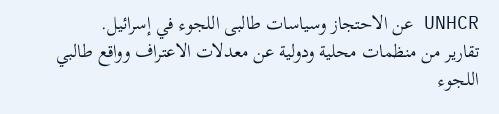UNHCR عن الاحتجاز وسياسات طالبى اللجوء في إسرائيل.
تقارير من منظمات محلية ودولية عن معدلات الاعتراف وواقع طالبي اللجوء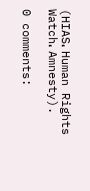(HIAS، Human Rights Watch، Amnesty).

0 comments: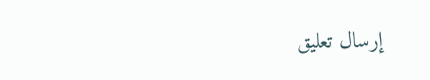إرسال تعليق